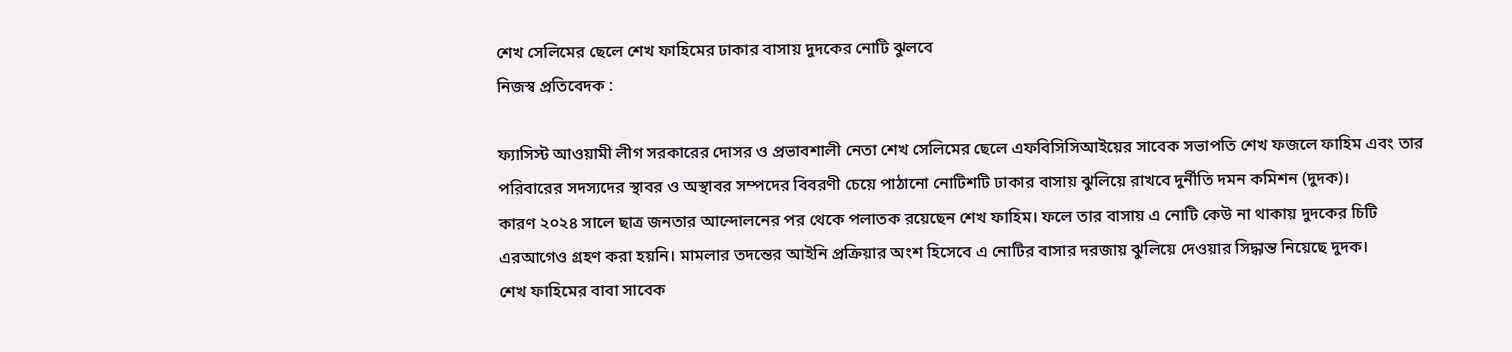শেখ সেলিমের ছেলে শেখ ফাহিমের ঢাকার বাসায় দুদকের নোটি ঝুলবে
নিজস্ব প্রতিবেদক :

ফ্যাসিস্ট আওয়ামী লীগ সরকারের দোসর ও প্রভাবশালী নেতা শেখ সেলিমের ছেলে এফবিসিসিআইয়ের সাবেক সভাপতি শেখ ফজলে ফাহিম এবং তার পরিবারের সদস্যদের স্থাবর ও অস্থাবর সম্পদের বিবরণী চেয়ে পাঠানো নোটিশটি ঢাকার বাসায় ঝুলিয়ে রাখবে দুর্নীতি দমন কমিশন (দুদক)।
কারণ ২০২৪ সালে ছাত্র জনতার আন্দোলনের পর থেকে পলাতক রয়েছেন শেখ ফাহিম। ফলে তার বাসায় এ নোটি কেউ না থাকায় দুদকের চিটি এরআগেও গ্রহণ করা হয়নি। মামলার তদন্তের আইনি প্রক্রিয়ার অংশ হিসেবে এ নোটির বাসার দরজায় ঝুলিয়ে দেওয়ার সিদ্ধান্ত নিয়েছে দুদক।
শেখ ফাহিমের বাবা সাবেক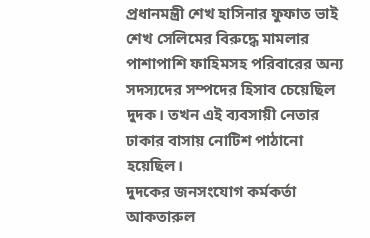প্রধানমন্ত্রী শেখ হাসিনার ফুফাত ভাই শেখ সেলিমের বিরুদ্ধে মামলার পাশাপাশি ফাহিমসহ পরিবারের অন্য সদস্যদের সম্পদের হিসাব চেয়েছিল দুদক। তখন এই ব্যবসায়ী নেতার ঢাকার বাসায় নোটিশ পাঠানো হয়েছিল।
দুদকের জনসংযোগ কর্মকর্তা আকতারুল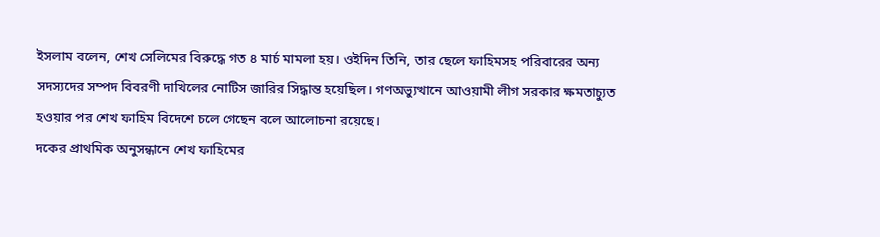ইসলাম বলেন, শেখ সেলিমের বিরুদ্ধে গত ৪ মার্চ মামলা হয়। ওইদিন তিনি, তার ছেলে ফাহিমসহ পরিবারের অন্য সদস্যদের সম্পদ বিবরণী দাখিলের নোটিস জারির সিদ্ধান্ত হয়েছিল। গণঅভ্যুত্থানে আওয়ামী লীগ সরকার ক্ষমতাচ্যুত হওয়ার পর শেখ ফাহিম বিদেশে চলে গেছেন বলে আলোচনা রয়েছে।
দকের প্রাথমিক অনুসন্ধানে শেখ ফাহিমের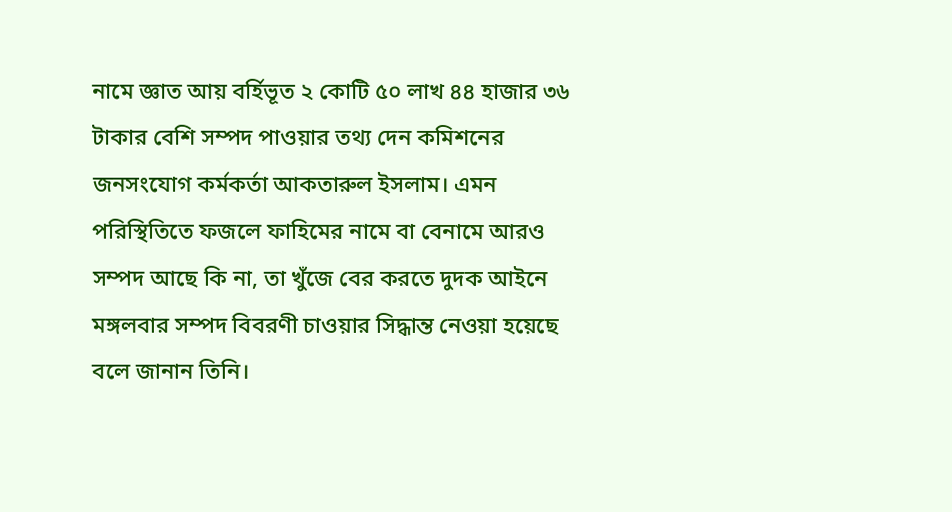নামে জ্ঞাত আয় বর্হিভূত ২ কোটি ৫০ লাখ ৪৪ হাজার ৩৬ টাকার বেশি সম্পদ পাওয়ার তথ্য দেন কমিশনের জনসংযোগ কর্মকর্তা আকতারুল ইসলাম। এমন পরিস্থিতিতে ফজলে ফাহিমের নামে বা বেনামে আরও সম্পদ আছে কি না, তা খুঁজে বের করতে দুদক আইনে মঙ্গলবার সম্পদ বিবরণী চাওয়ার সিদ্ধান্ত নেওয়া হয়েছে বলে জানান তিনি।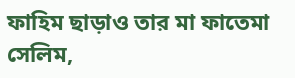ফাহিম ছাড়াও তার মা ফাতেমা সেলিম,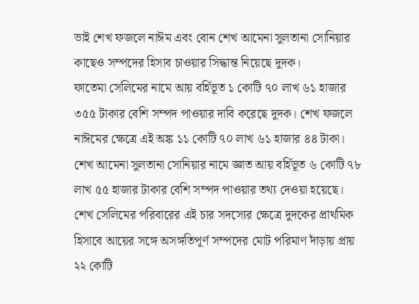ভাই শেখ ফজলে নাঈম এবং বোন শেখ আমেনা সুলতানা সোনিয়ার কাছেও সম্পদের হিসাব চাওয়ার সিদ্ধান্ত নিয়েছে দুদক।
ফাতেমা সেলিমের নামে আয় বর্হিভূত ১ কোটি ৭০ লাখ ৬১ হাজার ৩৫৫ টাকার বেশি সম্পদ পাওয়ার দাবি করেছে দুদক। শেখ ফজলে নাঈমের ক্ষেত্রে এই অঙ্ক ১১ কোটি ৭০ লাখ ৬১ হাজার ৪৪ টাকা। শেখ আমেনা সুলতানা সোনিয়ার নামে জ্ঞাত আয় বর্হিভূত ৬ কোটি ৭৮ লাখ ৫৫ হাজার টাকার বেশি সম্পদ পাওয়ার তথ্য দেওয়া হয়েছে।
শেখ সেলিমের পরিবারের এই চার সদস্যের ক্ষেত্রে দুদকের প্রাথমিক হিসাবে আয়ের সঙ্গে অসঙ্গতিপূর্ণ সম্পদের মোট পরিমাণ দাঁড়ায় প্রায় ২২ কোটি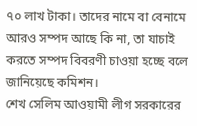৭০ লাখ টাকা। তাদের নামে বা বেনামে আরও সম্পদ আছে কি না, তা যাচাই করতে সম্পদ বিবরণী চাওয়া হচ্ছে বলে জানিয়েছে কমিশন।
শেখ সেলিম আওয়ামী লীগ সরকারের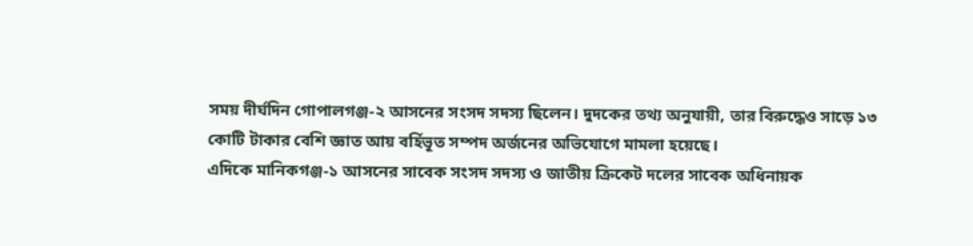সময় দীর্ঘদিন গোপালগঞ্জ-২ আসনের সংসদ সদস্য ছিলেন। দুদকের তথ্য অনুযায়ী, তার বিরুদ্ধেও সাড়ে ১৩ কোটি টাকার বেশি জ্ঞাত আয় বর্হিভূত সম্পদ অর্জনের অভিযোগে মামলা হয়েছে।
এদিকে মানিকগঞ্জ-১ আসনের সাবেক সংসদ সদস্য ও জাতীয় ক্রিকেট দলের সাবেক অধিনায়ক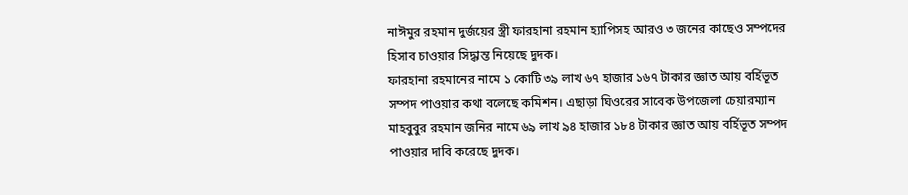নাঈমুর রহমান দুর্জয়ের স্ত্রী ফারহানা রহমান হ্যাপিসহ আরও ৩ জনের কাছেও সম্পদের হিসাব চাওয়ার সিদ্ধান্ত নিয়েছে দুদক।
ফারহানা রহমানের নামে ১ কোটি ৩৯ লাখ ৬৭ হাজার ১৬৭ টাকার জ্ঞাত আয় বর্হিভূত সম্পদ পাওয়ার কথা বলেছে কমিশন। এছাড়া ঘিওরের সাবেক উপজেলা চেয়ারম্যান মাহবুবুর রহমান জনির নামে ৬৯ লাখ ৯৪ হাজার ১৮৪ টাকার জ্ঞাত আয় বর্হিভূত সম্পদ পাওয়ার দাবি করেছে দুদক।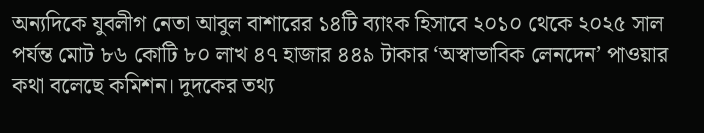অন্যদিকে যুবলীগ নেতা আবুল বাশারের ১৪টি ব্যাংক হিসাবে ২০১০ থেকে ২০২৫ সাল পর্যন্ত মোট ৮৬ কোটি ৮০ লাখ ৪৭ হাজার ৪৪৯ টাকার ‘অস্বাভাবিক লেনদেন’ পাওয়ার কথা বলেছে কমিশন। দুদকের তথ্য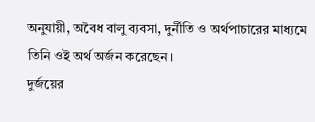অনুযায়ী, অবৈধ বালু ব্যবসা, দুর্নীতি ও অর্থপাচারের মাধ্যমে তিনি ওই অর্থ অর্জন করেছেন।
দুর্জয়ের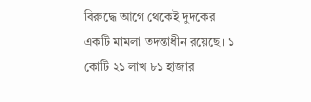বিরুদ্ধে আগে থেকেই দুদকের একটি মামলা তদন্তাধীন রয়েছে। ১ কোটি ২১ লাখ ৮১ হাজার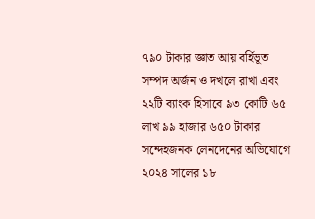৭৯০ টাকার জ্ঞাত আয় বর্হিভূত সম্পদ অর্জন ও দখলে রাখা এবং ২২টি ব্যাংক হিসাবে ৯৩ কোটি ৬৫ লাখ ৯৯ হাজার ৬৫০ টাকার সন্দেহজনক লেনদেনের অভিযোগে ২০২৪ সালের ১৮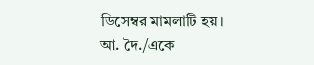ডিসেম্বর মামলাটি হয়।
আ. দৈ./একে